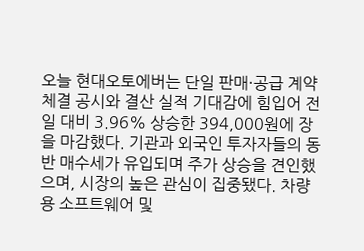오늘 현대오토에버는 단일 판매·공급 계약 체결 공시와 결산 실적 기대감에 힘입어 전일 대비 3.96% 상승한 394,000원에 장을 마감했다. 기관과 외국인 투자자들의 동반 매수세가 유입되며 주가 상승을 견인했으며, 시장의 높은 관심이 집중됐다. 차량용 소프트웨어 및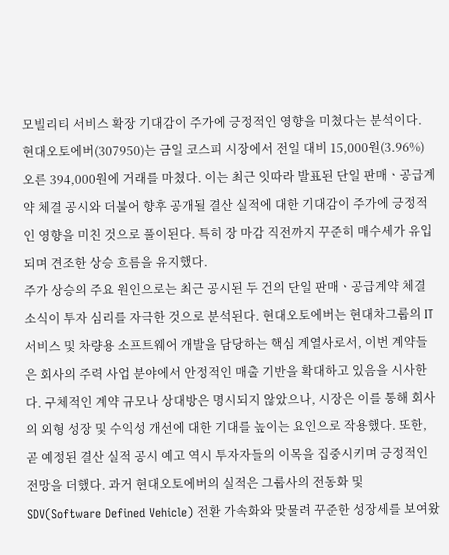모빌리티 서비스 확장 기대감이 주가에 긍정적인 영향을 미쳤다는 분석이다.
현대오토에버(307950)는 금일 코스피 시장에서 전일 대비 15,000원(3.96%) 오른 394,000원에 거래를 마쳤다. 이는 최근 잇따라 발표된 단일 판매ㆍ공급계약 체결 공시와 더불어 향후 공개될 결산 실적에 대한 기대감이 주가에 긍정적인 영향을 미친 것으로 풀이된다. 특히 장 마감 직전까지 꾸준히 매수세가 유입되며 견조한 상승 흐름을 유지했다.
주가 상승의 주요 원인으로는 최근 공시된 두 건의 단일 판매ㆍ공급계약 체결 소식이 투자 심리를 자극한 것으로 분석된다. 현대오토에버는 현대차그룹의 IT 서비스 및 차량용 소프트웨어 개발을 담당하는 핵심 계열사로서, 이번 계약들은 회사의 주력 사업 분야에서 안정적인 매출 기반을 확대하고 있음을 시사한다. 구체적인 계약 규모나 상대방은 명시되지 않았으나, 시장은 이를 통해 회사의 외형 성장 및 수익성 개선에 대한 기대를 높이는 요인으로 작용했다. 또한, 곧 예정된 결산 실적 공시 예고 역시 투자자들의 이목을 집중시키며 긍정적인 전망을 더했다. 과거 현대오토에버의 실적은 그룹사의 전동화 및 SDV(Software Defined Vehicle) 전환 가속화와 맞물려 꾸준한 성장세를 보여왔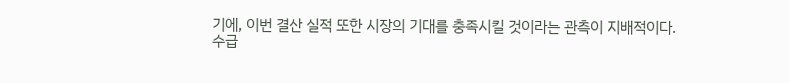기에, 이번 결산 실적 또한 시장의 기대를 충족시킬 것이라는 관측이 지배적이다.
수급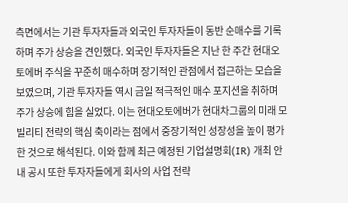측면에서는 기관 투자자들과 외국인 투자자들이 동반 순매수를 기록하며 주가 상승을 견인했다. 외국인 투자자들은 지난 한 주간 현대오토에버 주식을 꾸준히 매수하며 장기적인 관점에서 접근하는 모습을 보였으며, 기관 투자자들 역시 금일 적극적인 매수 포지션을 취하며 주가 상승에 힘을 실었다. 이는 현대오토에버가 현대차그룹의 미래 모빌리티 전략의 핵심 축이라는 점에서 중장기적인 성장성을 높이 평가한 것으로 해석된다. 이와 함께 최근 예정된 기업설명회(IR) 개최 안내 공시 또한 투자자들에게 회사의 사업 전략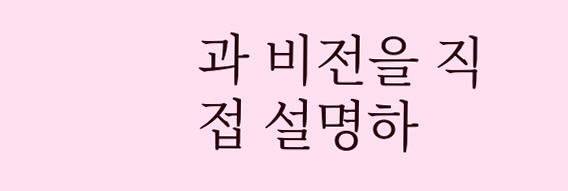과 비전을 직접 설명하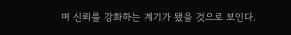며 신뢰를 강화하는 계기가 됐을 것으로 보인다.